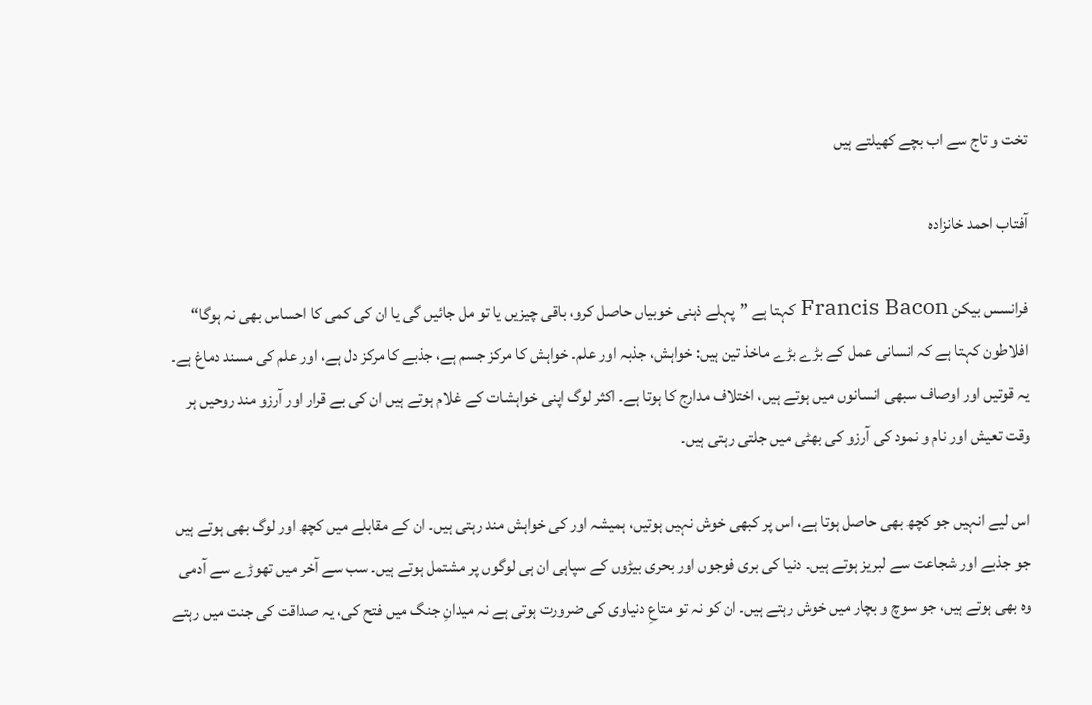تخت و تاج سے اب بچے کھیلتے ہیں

آفتاب احمد خانزادہ

فرانسس بیکن Francis Bacon کہتا ہے ”پہلے ذہنی خوبیاں حاصل کرو، باقی چیزیں یا تو مل جائیں گی یا ان کی کمی کا احساس بھی نہ ہوگا“ افلاطون کہتا ہے کہ انسانی عمل کے بڑے بڑے ماخذ تین ہیں: خواہش، جذبہ اور علم۔ خواہش کا مرکز جسم ہے، جذبے کا مرکز دل ہے، اور علم کی مسند دماغ ہے۔ یہ قوتیں اور اوصاف سبھی انسانوں میں ہوتے ہیں، اختلاف مدارج کا ہوتا ہے۔ اکثر لوگ اپنی خواہشات کے غلام ہوتے ہیں ان کی بے قرار اور آرزو مند روحیں ہر وقت تعیش اور نام و نمود کی آرزو کی بھٹی میں جلتی رہتی ہیں۔

اس لیے انہیں جو کچھ بھی حاصل ہوتا ہے، اس پر کبھی خوش نہیں ہوتیں، ہمیشہ اور کی خواہش مند رہتی ہیں۔ ان کے مقابلے میں کچھ اور لوگ بھی ہوتے ہیں جو جذبے اور شجاعت سے لبریز ہوتے ہیں۔ دنیا کی بری فوجوں اور بحری بیڑوں کے سپاہی ان ہی لوگوں پر مشتمل ہوتے ہیں۔ سب سے آخر میں تھوڑے سے آدمی وہ بھی ہوتے ہیں، جو سوچ و بچار میں خوش رہتے ہیں۔ ان کو نہ تو متاعِ دنیاوی کی ضرورت ہوتی ہے نہ میدانِ جنگ میں فتح کی، یہ صداقت کی جنت میں رہتے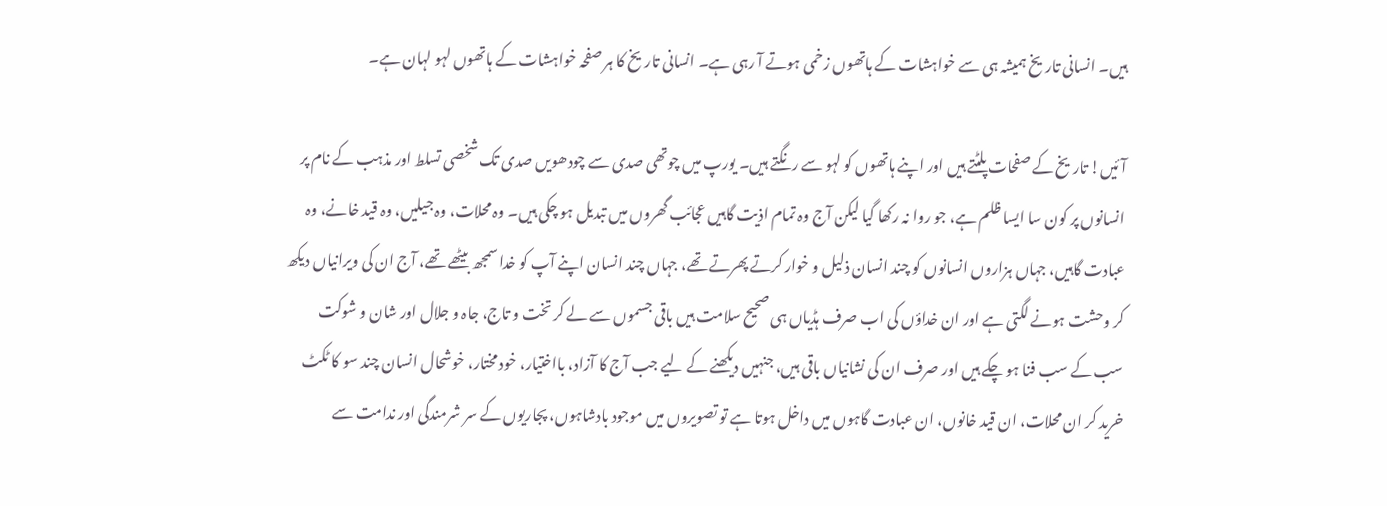ہیں۔ انسانی تاریخ ہمیشہ ہی سے خواہشات کے ہاتھوں زخمی ہوتے آ رہی ہے۔ انسانی تاریخ کا ہر صفحہ خواہشات کے ہاتھوں لہو لہان ہے۔

آئیں! تاریخ کے صفحات پلٹتے ہیں اور اپنے ہاتھوں کو لہو سے رنگتے ہیں۔ یورپ میں چوتھی صدی سے چودھویں صدی تک شخصی تسلط اور مذہب کے نام پر انسانوں پر کون سا ایسا ظلم ہے، جو روا نہ رکھا گیا لیکن آج وہ تمام اذیت گاہیں عجائب گھروں میں تبدیل ہو چکی ہیں۔ وہ محلات، وہ جیلیں، وہ قید خانے، وہ عبادت گاہیں، جہاں ہزاروں انسانوں کو چند انسان ذلیل و خوار کرتے پھرتے تھے، جہاں چند انسان اپنے آپ کو خدا سمجھ بیٹھے تھے، آج ان کی ویرانیاں دیکھ کر وحشت ہونے لگتی ہے اور ان خداؤں کی اب صرف ہڈیاں ہی صحیح سلامت ہیں باقی جسموں سے لے کر تخت و تاج، جاہ و جلال اور شان و شوکت سب کے سب فنا ہو چکے ہیں اور صرف ان کی نشانیاں باقی ہیں، جنہیں دیکھنے کے لیے جب آج کا آزاد، بااختیار، خود مختار، خوشحال انسان چند سو کا ٹکٹ خرید کر ان محلات، ان قید خانوں، ان عبادت گاہوں میں داخل ہوتا ہے تو تصویروں میں موجود بادشاہوں، پجاریوں کے سر شرمندگی اور ندامت سے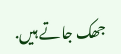جھک جاتے ہیں.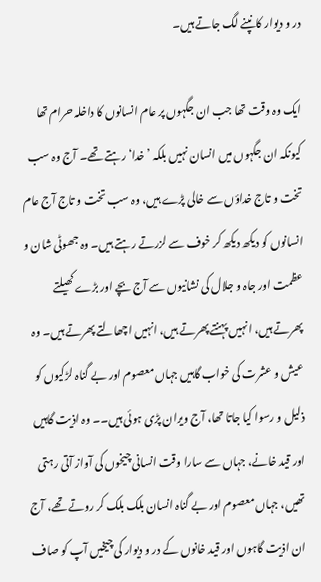در و دیوار کانپنے لگ جاتے ہیں۔

ایک وہ وقت تھا جب ان جگہوں پر عام انسانوں کا داخلہ حرام تھا کیونکہ ان جگہوں میں انسان نہیں بلکہ ’خدا‘ رہتے تھے۔ آج وہ سب تخت و تاج خداؤں سے خالی پڑے ہیں، وہ سب تخت و تاج آج عام انسانوں کو دیکھ دیکھ کر خوف سے لزرتے رہتے ہیں۔ وہ جھوٹی شان و عظمت اور جاہ و جلال کی نشانیوں سے آج بچے اور بڑے کھیلتے پھرتے ہیں، انہیں پہنتے پھرتے ہیں، انہیں اچھالتے پھرتے ہیں۔ وہ عیش و عشرت کی خواب گاہیں جہاں معصوم اور بے گناہ لڑکیوں کو ذلیل و رسوا کیا جاتا تھا، آج ویران پڑی ہوئی ہیں۔۔ وہ اذیت گاہیں اور قید خانے، جہاں سے سارا وقت انسانی چیخوں کی آواز آتی رہتی تھیں، جہاں معصوم اور بے گناہ انسان بلک بلک کر روتے تھے، آج ان اذیت گاہوں اور قید خانوں کے در و دیوار کی چیخیں آپ کو صاف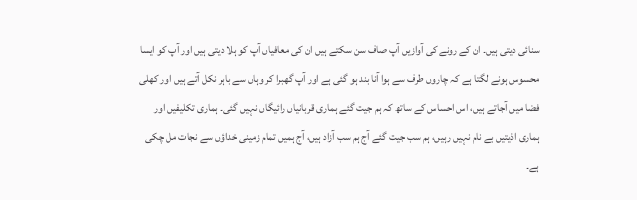سنائی دیتی ہیں۔ ان کے رونے کی آوازیں آپ صاف سن سکتے ہیں ان کی معافیاں آپ کو ہلا دیتی ہیں اور آپ کو ایسا محسوس ہونے لگتا ہے کہ چاروں طرف سے ہوا آنا بند ہو گئی ہے اور آپ گھبرا کر وہاں سے باہر نکل آتے ہیں اور کھلی فضا میں آجاتے ہیں، اس احساس کے ساتھ کہ ہم جیت گئے ہماری قربانیاں رائیگاں نہیں گئی۔ ہماری تکلیفیں اور ہماری اذیتیں بے نام نہیں رہیں، ہم سب جیت گئے آج ہم سب آزاد ہیں، آج ہمیں تمام زمینی خداؤں سے نجات مل چکی ہے۔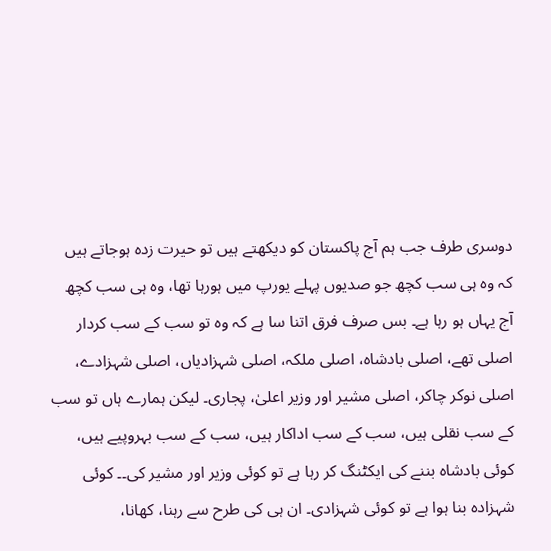دوسری طرف جب ہم آج پاکستان کو دیکھتے ہیں تو حیرت زدہ ہوجاتے ہیں کہ وہ ہی سب کچھ جو صدیوں پہلے یورپ میں ہورہا تھا، وہ ہی سب کچھ آج یہاں ہو رہا ہے۔ بس صرف فرق اتنا سا ہے کہ وہ تو سب کے سب کردار اصلی تھے، اصلی بادشاہ، اصلی ملکہ، اصلی شہزادیاں، اصلی شہزادے، اصلی نوکر چاکر، اصلی مشیر اور وزیر اعلیٰ، پجاری۔ لیکن ہمارے ہاں تو سب کے سب نقلی ہیں، سب کے سب اداکار ہیں، سب کے سب بہروپیے ہیں، کوئی بادشاہ بننے کی ایکٹنگ کر رہا ہے تو کوئی وزیر اور مشیر کی۔۔ کوئی شہزادہ بنا ہوا ہے تو کوئی شہزادی۔ ان ہی کی طرح سے رہنا، کھانا،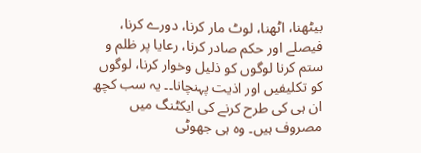بیٹھنا، اٹھنا، لوٹ مار کرنا، دورے کرنا، فیصلے اور حکم صادر کرنا، رعایا پر ظلم و ستم کرنا لوگوں کو ذلیل وخوار کرنا، لوگوں کو تکلیفیں اور اذیت پہنچانا۔۔ یہ سب کچھ ان ہی کی طرح کرنے کی ایکٹنگ میں مصروف ہیں۔ وہ ہی جھوٹی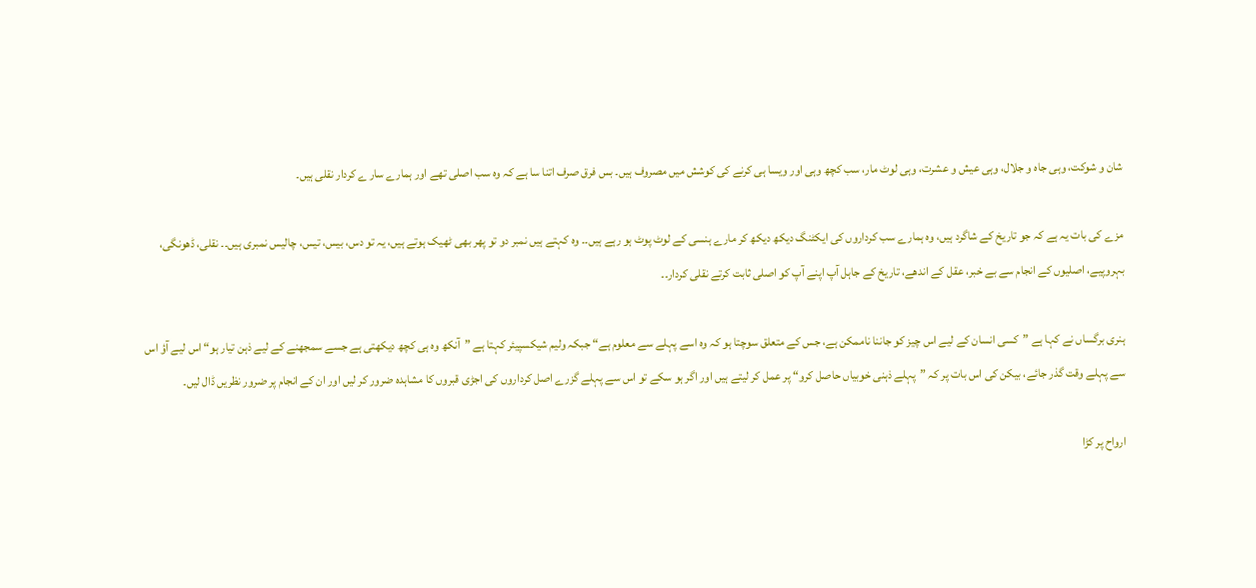شان و شوکت، وہی جاہ و جلال، وہی عیش و عشرت، وہی لوٹ مار، سب کچھ وہی اور ویسا ہی کرنے کی کوشش میں مصروف ہیں۔ بس فرق صرف اتنا سا ہے کہ وہ سب اصلی تھے اور ہمارے سار ے کردار نقلی ہیں۔

مزے کی بات یہ ہے کہ جو تاریخ کے شاگرد ہیں، وہ ہمارے سب کرداروں کی ایکٹنگ دیکھ دیکھ کر مارے ہنسی کے لوٹ پوٹ ہو رہے ہیں۔۔ وہ کہتے ہیں نمبر دو تو پھر بھی ٹھیک ہوتے ہیں، یہ تو دس، بیس، تیس، چالیس نمبری ہیں۔۔ نقلی، ڈھونگی، بہروپیے، اصلیوں کے انجام سے بے خبر، عقل کے اندھے، تاریخ کے جاہل آپ اپنے آپ کو اصلی ثابت کرتے نقلی کردار۔۔

ہنری برگساں نے کہا ہے ”کسی انسان کے لیے اس چیز کو جاننا ناممکن ہے، جس کے متعلق سوچتا ہو کہ وہ اسے پہلے سے معلوم ہے“ جبکہ ولیم شیکسپیئر کہتا ہے ”آنکھ وہ ہی کچھ دیکھتی ہے جسے سمجھنے کے لیے ذہن تیار ہو“ اس لیے آؤ اس سے پہلے وقت گذر جائے، بیکن کی اس بات پر کہ ”پہلے ذہنی خوبیاں حاصل کرو“ پر عمل کر لیتے ہیں اور اگر ہو سکے تو اس سے پہلے گزرے اصل کرداروں کی اجڑی قبروں کا مشاہدہ ضرور کر لیں اور ان کے انجام پر ضرور نظریں ڈال لیں۔

ارواح پر کڑا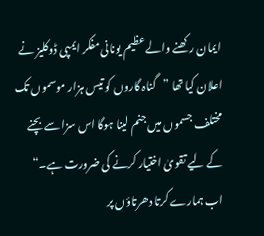ایمان رکھنے والے عظیم یونانی مفکر ایمپی ڈوکلیز نے اعلان کیا تھا ”گناہ گاروں کو تیس ہزار موسموں تک مختلف جسموں میں جنم لینا ہوگا اس سزا سے بچنے کے لیے تقویٰ اختیار کرنے کی ضرورت ہے۔“ اب ہمارے کرتا دھرتاؤں پر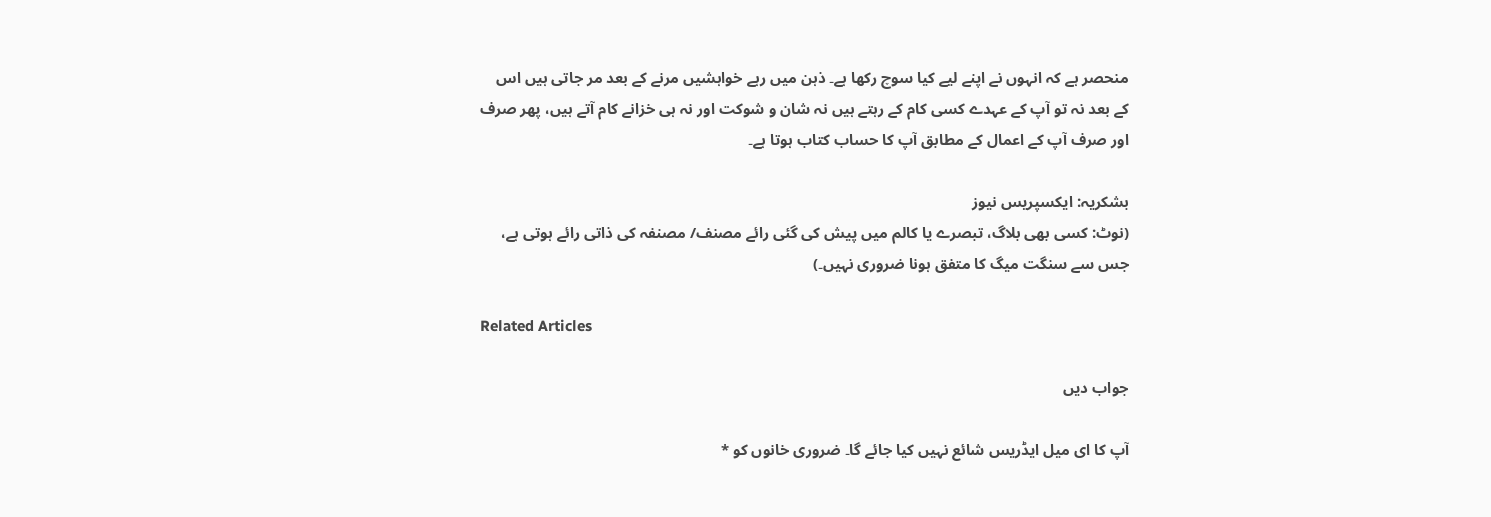منحصر ہے کہ انہوں نے اپنے لیے کیا سوچ رکھا ہے۔ ذہن میں رہے خواہشیں مرنے کے بعد مر جاتی ہیں اس کے بعد نہ تو آپ کے عہدے کسی کام کے رہتے ہیں نہ شان و شوکت اور نہ ہی خزانے کام آتے ہیں، پھر صرف اور صرف آپ کے اعمال کے مطابق آپ کا حساب کتاب ہوتا ہے۔

بشکریہ: ایکسپریس نیوز
(نوٹ: کسی بھی بلاگ، تبصرے یا کالم میں پیش کی گئی رائے مصنف/ مصنفہ کی ذاتی رائے ہوتی ہے، جس سے سنگت میگ کا متفق ہونا ضروری نہیں۔)

Related Articles

جواب دیں

آپ کا ای میل ایڈریس شائع نہیں کیا جائے گا۔ ضروری خانوں کو *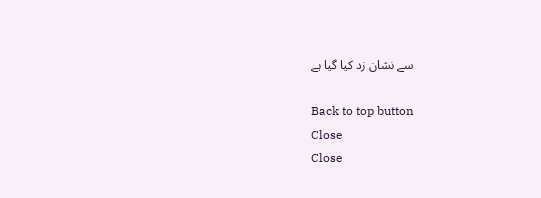سے نشان زد کیا گیا ہے

Back to top button
Close
Close